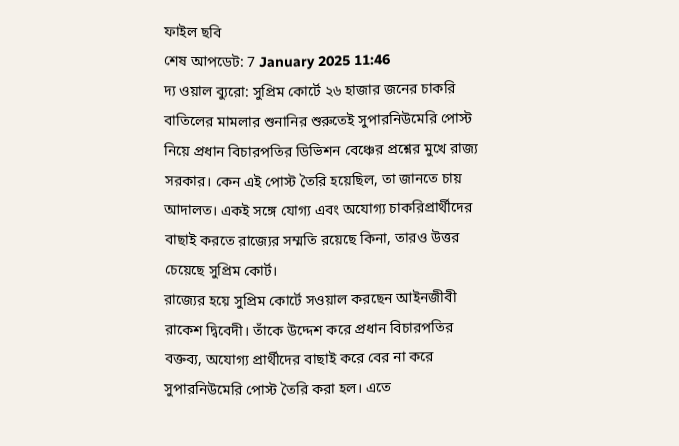ফাইল ছবি
শেষ আপডেট: 7 January 2025 11:46
দ্য ওয়াল ব্যুরো: সুপ্রিম কোর্টে ২৬ হাজার জনের চাকরি বাতিলের মামলার শুনানির শুরুতেই সুপারনিউমেরি পোস্ট নিয়ে প্রধান বিচারপতির ডিভিশন বেঞ্চের প্রশ্নের মুখে রাজ্য সরকার। কেন এই পোস্ট তৈরি হয়েছিল, তা জানতে চায় আদালত। একই সঙ্গে যোগ্য এবং অযোগ্য চাকরিপ্রার্থীদের বাছাই করতে রাজ্যের সম্মতি রয়েছে কিনা, তারও উত্তর চেয়েছে সুপ্রিম কোর্ট।
রাজ্যের হয়ে সুপ্রিম কোর্টে সওয়াল করছেন আইনজীবী রাকেশ দ্বিবেদী। তাঁকে উদ্দেশ করে প্রধান বিচারপতির বক্তব্য, অযোগ্য প্রার্থীদের বাছাই করে বের না করে সুপারনিউমেরি পোস্ট তৈরি করা হল। এতে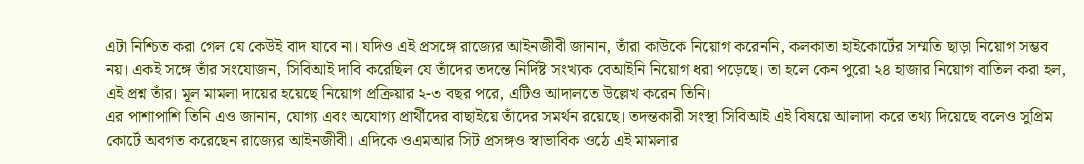এটা নিশ্চিত করা গেল যে কেউই বাদ যাবে না। যদিও এই প্রসঙ্গে রাজ্যের আইনজীবী জানান, তাঁরা কাউকে নিয়োগ করেননি, কলকাতা হাইকোর্টের সম্মতি ছাড়া নিয়োগ সম্ভব নয়। একই সঙ্গে তাঁর সংযোজন, সিবিআই দাবি করেছিল যে তাঁদের তদন্তে নির্দিষ্ট সংখ্যক বেআইনি নিয়োগ ধরা পড়েছে। তা হলে কেন পুরো ২৪ হাজার নিয়োগ বাতিল করা হল, এই প্রশ্ন তাঁর। মূল মামলা দায়ের হয়েছে নিয়োগ প্রক্রিয়ার ২-৩ বছর পরে, এটিও আদালতে উল্লেখ করেন তিনি।
এর পাশাপাশি তিনি এও জানান, যোগ্য এবং অযোগ্য প্রার্থীদের বাছাইয়ে তাঁদের সমর্থন রয়েছে। তদন্তকারী সংস্থা সিবিআই এই বিষয়ে আলাদা করে তথ্য দিয়েছে বলেও সুপ্রিম কোর্টে অবগত করেছেন রাজ্যের আইনজীবী। এদিকে ওএমআর সিট প্রসঙ্গও স্বাভাবিক ওঠে এই মামলার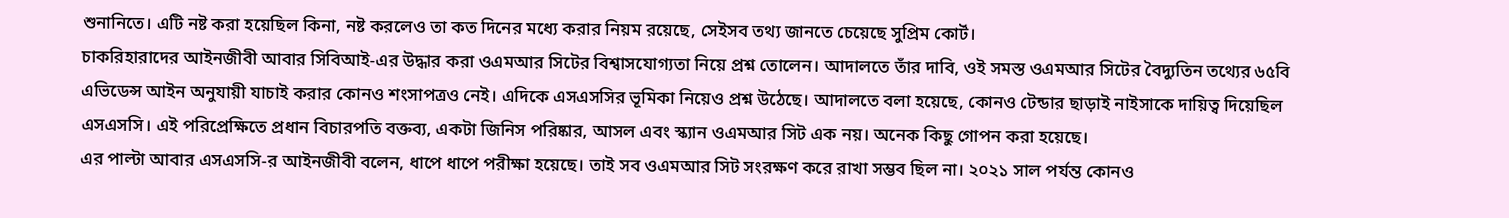শুনানিতে। এটি নষ্ট করা হয়েছিল কিনা, নষ্ট করলেও তা কত দিনের মধ্যে করার নিয়ম রয়েছে, সেইসব তথ্য জানতে চেয়েছে সুপ্রিম কোর্ট।
চাকরিহারাদের আইনজীবী আবার সিবিআই-এর উদ্ধার করা ওএমআর সিটের বিশ্বাসযোগ্যতা নিয়ে প্রশ্ন তোলেন। আদালতে তাঁর দাবি, ওই সমস্ত ওএমআর সিটের বৈদ্যুতিন তথ্যের ৬৫বি এভিডেন্স আইন অনুযায়ী যাচাই করার কোনও শংসাপত্রও নেই। এদিকে এসএসসির ভূমিকা নিয়েও প্রশ্ন উঠেছে। আদালতে বলা হয়েছে, কোনও টেন্ডার ছাড়াই নাইসাকে দায়িত্ব দিয়েছিল এসএসসি। এই পরিপ্রেক্ষিতে প্রধান বিচারপতি বক্তব্য, একটা জিনিস পরিষ্কার, আসল এবং স্ক্যান ওএমআর সিট এক নয়। অনেক কিছু গোপন করা হয়েছে।
এর পাল্টা আবার এসএসসি-র আইনজীবী বলেন, ধাপে ধাপে পরীক্ষা হয়েছে। তাই সব ওএমআর সিট সংরক্ষণ করে রাখা সম্ভব ছিল না। ২০২১ সাল পর্যন্ত কোনও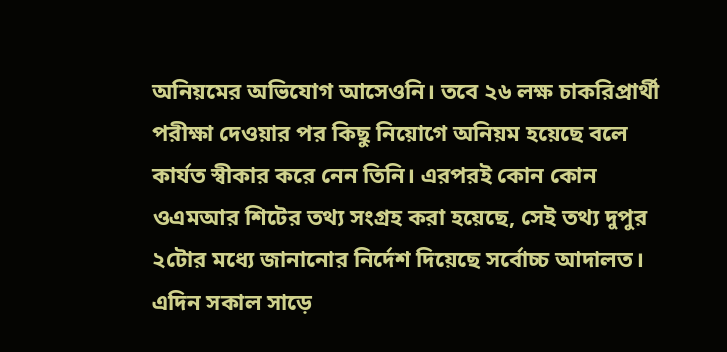অনিয়মের অভিযোগ আসেওনি। তবে ২৬ লক্ষ চাকরিপ্রার্থী পরীক্ষা দেওয়ার পর কিছু নিয়োগে অনিয়ম হয়েছে বলে কার্যত স্বীকার করে নেন তিনি। এরপরই কোন কোন ওএমআর শিটের তথ্য সংগ্রহ করা হয়েছে, সেই তথ্য দুপুর ২টোর মধ্যে জানানোর নির্দেশ দিয়েছে সর্বোচ্চ আদালত।
এদিন সকাল সাড়ে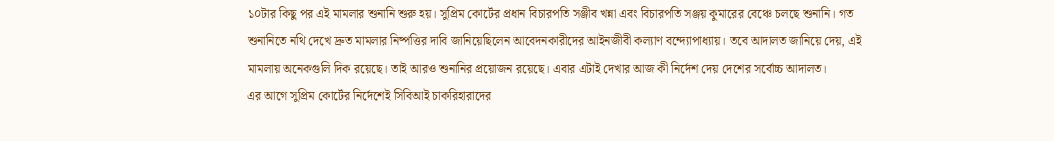১০টার কিছু পর এই মামলার শুনানি শুরু হয়। সুপ্রিম কোর্টের প্রধান বিচারপতি সঞ্জীব খন্না এবং বিচারপতি সঞ্জয় কুমারের বেঞ্চে চলছে শুনানি। গত শুনানিতে নথি দেখে দ্রুত মামলার নিষ্পত্তির দাবি জানিয়েছিলেন আবেদনকারীদের আইনজীবী কল্যাণ বন্দ্যোপাধ্যায়। তবে আদালত জানিয়ে দেয়, এই মামলায় অনেকগুলি দিক রয়েছে। তাই আরও শুনানির প্রয়োজন রয়েছে। এবার এটাই দেখার আজ কী নির্দেশ দেয় দেশের সর্বোচ্চ আদালত।
এর আগে সুপ্রিম কোর্টের নির্দেশেই সিবিআই চাকরিহারাদের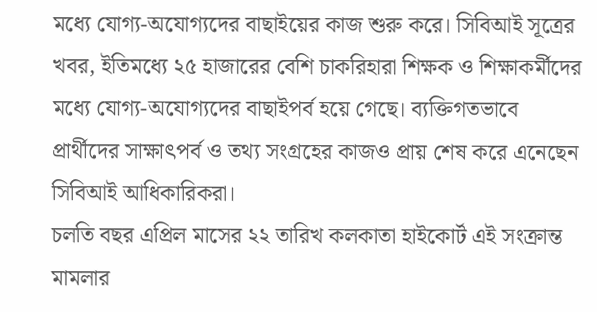মধ্যে যোগ্য-অযোগ্যদের বাছাইয়ের কাজ শুরু করে। সিবিআই সূত্রের খবর, ইতিমধ্যে ২৫ হাজারের বেশি চাকরিহারা শিক্ষক ও শিক্ষাকর্মীদের মধ্যে যোগ্য-অযোগ্যদের বাছাইপর্ব হয়ে গেছে। ব্যক্তিগতভাবে প্রার্থীদের সাক্ষাৎপর্ব ও তথ্য সংগ্রহের কাজও প্রায় শেষ করে এনেছেন সিবিআই আধিকারিকরা।
চলতি বছর এপ্রিল মাসের ২২ তারিখ কলকাতা হাইকোর্ট এই সংক্রান্ত মামলার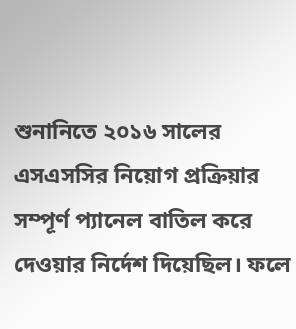শুনানিতে ২০১৬ সালের এসএসসির নিয়োগ প্রক্রিয়ার সম্পূর্ণ প্যানেল বাতিল করে দেওয়ার নির্দেশ দিয়েছিল। ফলে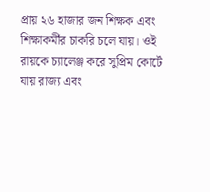প্রায় ২৬ হাজার জন শিক্ষক এবং শিক্ষাকর্মীর চাকরি চলে যায়। ওই রায়কে চ্যালেঞ্জ করে সুপ্রিম কোর্টে যায় রাজ্য এবং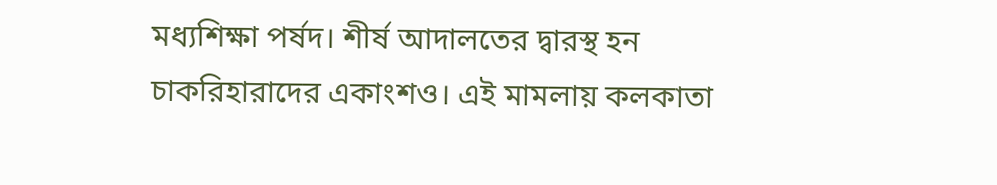মধ্যশিক্ষা পর্ষদ। শীর্ষ আদালতের দ্বারস্থ হন চাকরিহারাদের একাংশও। এই মামলায় কলকাতা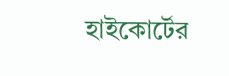হাইকোর্টের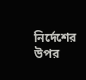নির্দেশের উপর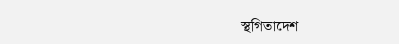স্থগিতাদেশ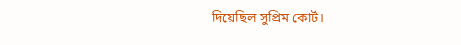দিয়েছিল সুপ্রিম কোর্ট।